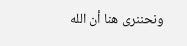ونحننرى هنا أن الله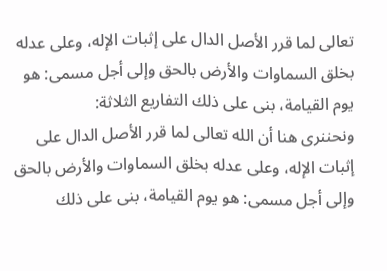تعالى لما قرر الأصل الدال على إثبات الإله، وعلى عدله بخلق السماوات والأرض بالحق وإلى أجل مسمى: هو يوم القيامة، بنى على ذلك التفاريع الثلاثة:
ونحننرى هنا أن الله تعالى لما قرر الأصل الدال على إثبات الإله، وعلى عدله بخلق السماوات والأرض بالحق وإلى أجل مسمى: هو يوم القيامة، بنى على ذلك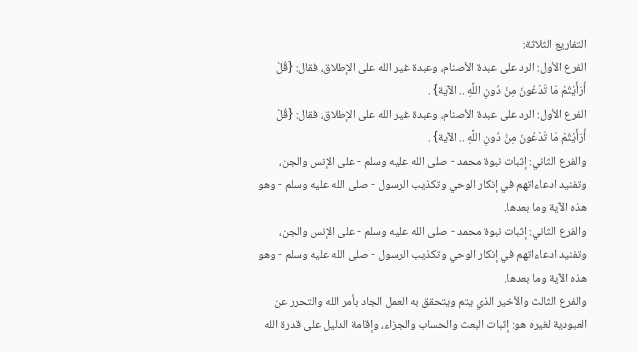التفاريع الثلاثة:
الفرع الأول: الرد على عبدة الأصنام، وعبدة غير الله على الإطلاق، فقال: {قُلْ أَرَأَيْتُمْ مَا تَدْعُونَ مِنْ دُونِ اللَّهِ .. الآية} .
الفرع الأول: الرد على عبدة الأصنام، وعبدة غير الله على الإطلاق، فقال: {قُلْ أَرَأَيْتُمْ مَا تَدْعُونَ مِنْ دُونِ اللَّهِ .. الآية} .
والفرع الثاني: إثبات نبوة محمد - صلى الله عليه وسلم - على الإنس والجن، وتفنيد ادعاءاتهم في إنكار الوحي وتكذيب الرسول - صلى الله عليه وسلم - وهو هذه الآية وما بعدها.
والفرع الثاني: إثبات نبوة محمد - صلى الله عليه وسلم - على الإنس والجن، وتفنيد ادعاءاتهم في إنكار الوحي وتكذيب الرسول - صلى الله عليه وسلم - وهو هذه الآية وما بعدها.
والفرع الثالث والأخير الذي يتم ويتحقق به العمل الجاد بأمر الله والتحرر عن العبودية لغيره هو: إثبات البعث والحساب والجزاء، وإقامة الدليل على قدرة الله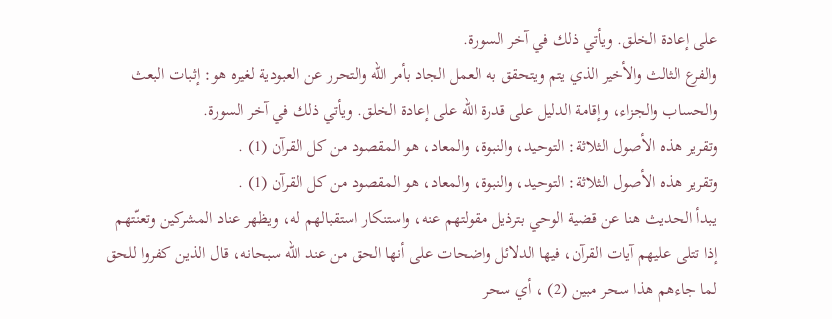على إعادة الخلق. ويأتي ذلك في آخر السورة.
والفرع الثالث والأخير الذي يتم ويتحقق به العمل الجاد بأمر الله والتحرر عن العبودية لغيره هو: إثبات البعث والحساب والجزاء، وإقامة الدليل على قدرة الله على إعادة الخلق. ويأتي ذلك في آخر السورة.
وتقرير هذه الأصول الثلاثة: التوحيد، والنبوة، والمعاد، هو المقصود من كل القرآن (1) .
وتقرير هذه الأصول الثلاثة: التوحيد، والنبوة، والمعاد، هو المقصود من كل القرآن (1) .
يبدأ الحديث هنا عن قضية الوحي بترذيل مقولتهم عنه، واستنكار استقبالهم له، ويظهر عناد المشركين وتعنّتهم إذا تتلى عليهم آيات القرآن، فيها الدلائل واضحات على أنها الحق من عند الله سبحانه، قال الذين كفروا للحق لما جاءهم هذا سحر مبين (2) ، أي سحر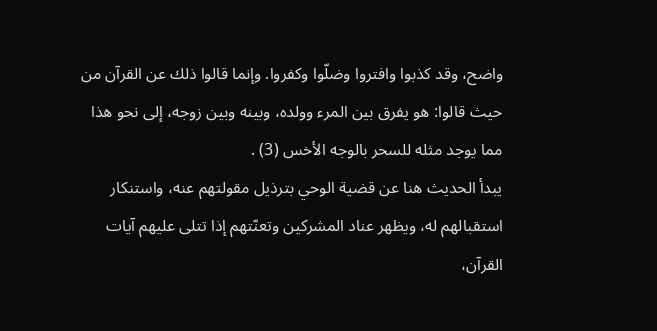واضح، وقد كذبوا وافتروا وضلّوا وكفروا. وإنما قالوا ذلك عن القرآن من حيث قالوا: هو يفرق بين المرء وولده، وبينه وبين زوجه، إلى نحو هذا مما يوجد مثله للسحر بالوجه الأخس (3) .
يبدأ الحديث هنا عن قضية الوحي بترذيل مقولتهم عنه، واستنكار استقبالهم له، ويظهر عناد المشركين وتعنّتهم إذا تتلى عليهم آيات القرآن،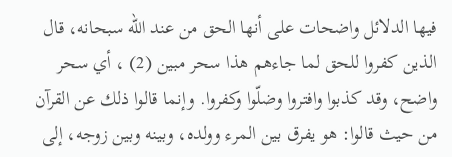فيها الدلائل واضحات على أنها الحق من عند الله سبحانه، قال الذين كفروا للحق لما جاءهم هذا سحر مبين (2) ، أي سحر واضح، وقد كذبوا وافتروا وضلّوا وكفروا. وإنما قالوا ذلك عن القرآن من حيث قالوا: هو يفرق بين المرء وولده، وبينه وبين زوجه، إلى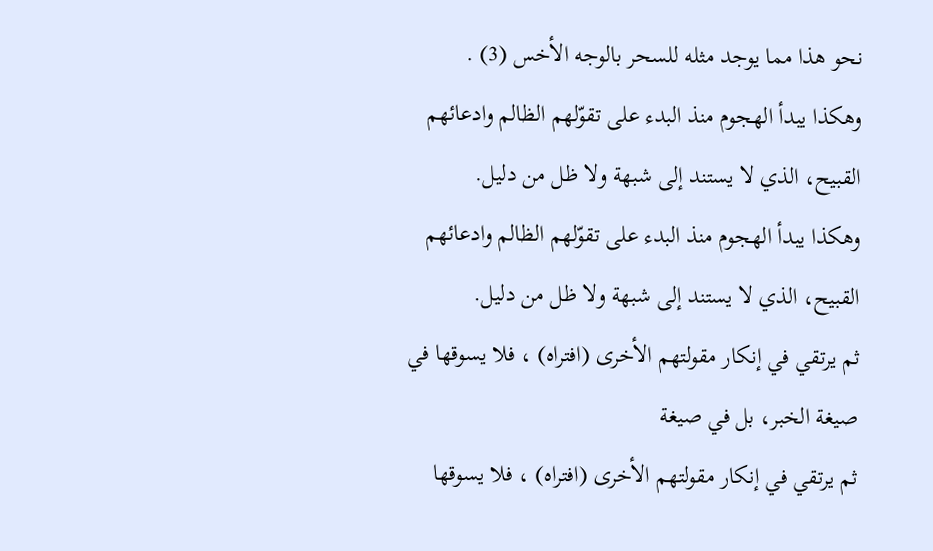نحو هذا مما يوجد مثله للسحر بالوجه الأخس (3) .
وهكذا يبدأ الهجوم منذ البدء على تقوّلهم الظالم وادعائهم القبيح، الذي لا يستند إلى شبهة ولا ظل من دليل.
وهكذا يبدأ الهجوم منذ البدء على تقوّلهم الظالم وادعائهم القبيح، الذي لا يستند إلى شبهة ولا ظل من دليل.
ثم يرتقي في إنكار مقولتهم الأخرى (افتراه) ، فلا يسوقها في صيغة الخبر، بل في صيغة
ثم يرتقي في إنكار مقولتهم الأخرى (افتراه) ، فلا يسوقها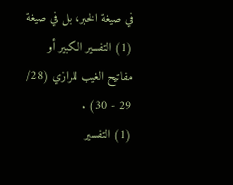في صيغة الخبر، بل في صيغة
(1) التفسير الكبير أو مفاتيح الغيب للرازي (28/ 29 - 30) .
(1) التفسير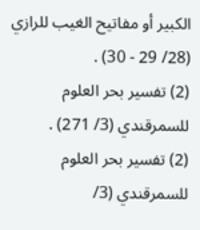الكبير أو مفاتيح الغيب للرازي (28/ 29 - 30) .
(2) تفسير بحر العلوم للسمرقندي (3/ 271) .
(2) تفسير بحر العلوم للسمرقندي (3/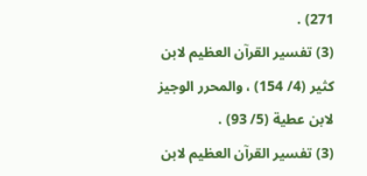271) .
(3) تفسير القرآن العظيم لابن كثير (4/ 154) ، والمحرر الوجيز لابن عطية (5/ 93) .
(3) تفسير القرآن العظيم لابن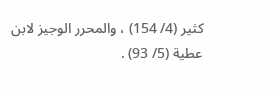كثير (4/ 154) ، والمحرر الوجيز لابن عطية (5/ 93) .